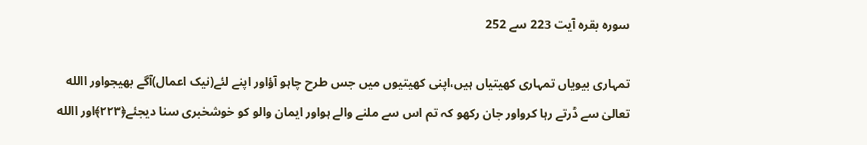سورہ بقرہ آیت 223 سے 252

تمہاری بیویاں تمہاری کھیتیاں ہیں،اپنی کھیتیوں میں جس طرح چاہو آؤاور اپنے لئے(نیک اعمال)آگے بھیجواور االله تعالیٰ سے ڈرتے رہا کرواور جان رکھو کہ تم اس سے ملنے والے ہواور ایمان والو کو خوشخبری سنا دیجئے﴿۲۲۳﴾اور االله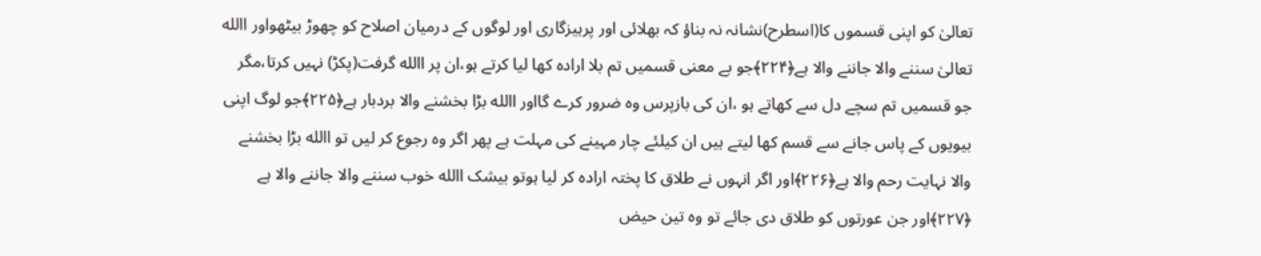تعالیٰ کو اپنی قسموں کا(اسطرح)نشانہ نہ بناؤ کہ بھلائی اور پرہیزگاری اور لوگوں کے درمیان اصلاح کو چھوڑ بیٹھواور االله تعالیٰ سننے والا جاننے والا ہے﴿۲۲۴﴾جو بے معنی قسمیں تم بلا ارادہ کھا لیا کرتے ہو،ان پر االله گرفت(پکڑ) نہیں کرتا،مگر جو قسمیں تم سچے دل سے کھاتے ہو ،ان کی بازپرس وہ ضرور کرے گااور االله بڑا بخشنے والا بردبار ہے﴿۲۲۵﴾جو لوگ اپنی بیویوں کے پاس جانے سے قسم کھا لیتے ہیں ان کیلئے چار مہینے کی مہلت ہے پھر اگر وہ رجوع کر لیں تو االله بڑا بخشنے والا نہایت رحم والا ہے﴿۲۲۶﴾اور اگر انہوں نے طلاق کا پختہ ارادہ کر لیا ہوتو بیشک االله خوب سننے والا جاننے والا ہے ﴿۲۲۷﴾اور جن عورتوں کو طلاق دی جائے تو وہ تین حیض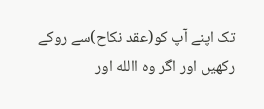تک اپنے آپ کو(عقد نکاح)سے روکے رکھیں اور اگر وہ االله اور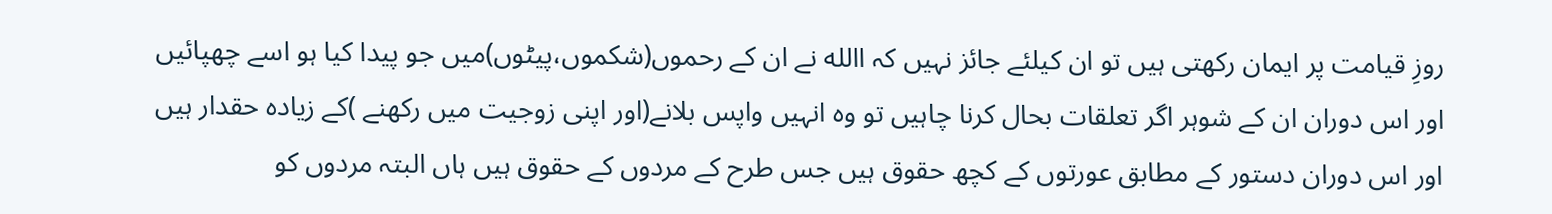روزِ قیامت پر ایمان رکھتی ہیں تو ان کیلئے جائز نہیں کہ االله نے ان کے رحموں(شکموں،پیٹوں)میں جو پیدا کیا ہو اسے چھپائیں اور اس دوران ان کے شوہر اگر تعلقات بحال کرنا چاہیں تو وہ انہیں واپس بلانے(اور اپنی زوجیت میں رکھنے )کے زیادہ حقدار ہیں اور اس دوران دستور کے مطابق عورتوں کے کچھ حقوق ہیں جس طرح کے مردوں کے حقوق ہیں ہاں البتہ مردوں کو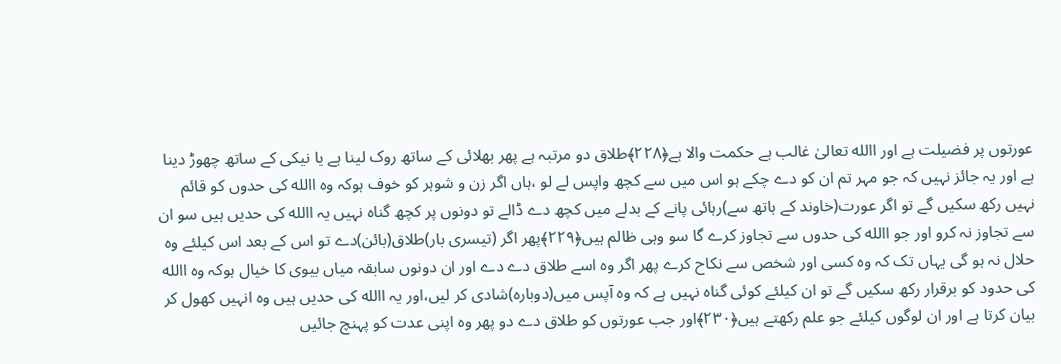عورتوں پر فضیلت ہے اور االله تعالیٰ غالب ہے حکمت والا ہے﴿۲۲۸﴾طلاق دو مرتبہ ہے پھر بھلائی کے ساتھ روک لینا ہے یا نیکی کے ساتھ چھوڑ دینا ہے اور یہ جائز نہیں کہ جو مہر تم ان کو دے چکے ہو اس میں سے کچھ واپس لے لو ،ہاں اگر زن و شوہر کو خوف ہوکہ وہ االله کی حدوں کو قائم نہیں رکھ سکیں گے تو اگر عورت(خاوند کے ہاتھ سے)رہائی پانے کے بدلے میں کچھ دے ڈالے تو دونوں پر کچھ گناہ نہیں یہ االله کی حدیں ہیں سو ان سے تجاوز نہ کرو اور جو االله کی حدوں سے تجاوز کرے گا سو وہی ظالم ہیں﴿۲۲۹﴾پھر اگر (تیسری بار)طلاق(بائن)دے تو اس کے بعد اس کیلئے وہ حلال نہ ہو گی یہاں تک کہ وہ کسی اور شخص سے نکاح کرے پھر اگر وہ اسے طلاق دے دے اور ان دونوں سابقہ میاں بیوی کا خیال ہوکہ وہ االله کی حدود کو برقرار رکھ سکیں گے تو ان کیلئے کوئی گناہ نہیں ہے کہ وہ آپس میں(دوبارہ)شادی کر لیں،اور یہ االله کی حدیں ہیں وہ انہیں کھول کر بیان کرتا ہے اور ان لوگوں کیلئے جو علم رکھتے ہیں﴿۲۳۰﴾اور جب عورتوں کو طلاق دے دو پھر وہ اپنی عدت کو پہنچ جائیں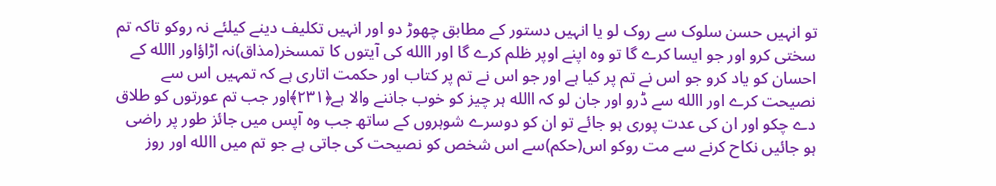تو انہیں حسن سلوک سے روک لو یا انہیں دستور کے مطابق چھوڑ دو اور انہیں تکلیف دینے کیلئے نہ روکو تاکہ تم سختی کرو اور جو ایسا کرے گا تو وہ اپنے اوپر ظلم کرے گا اور االله کی آیتوں کا تمسخر(مذاق)نہ اڑاؤاور االله کے احسان کو یاد کرو جو اس نے تم پر کیا ہے اور جو اس نے تم پر کتاب اور حکمت اتاری ہے کہ تمہیں اس سے نصیحت کرے اور االله سے ڈرو اور جان لو کہ االله ہر چیز کو خوب جاننے والا ہے﴿۲۳۱﴾اور جب تم عورتوں کو طلاق دے چکو اور ان کی عدت پوری ہو جائے تو ان کو دوسرے شوہروں کے ساتھ جب وہ آپس میں جائز طور پر راضی ہو جائیں نکاح کرنے سے مت روکو اس(حکم)سے اس شخص کو نصیحت کی جاتی ہے جو تم میں االله اور روز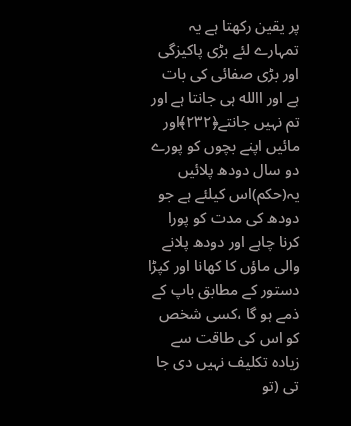پر یقین رکھتا ہے یہ تمہارے لئے بڑی پاکیزگی اور بڑی صفائی کی بات ہے اور االله ہی جانتا ہے اور تم نہیں جانتے﴿۲۳۲﴾اور مائیں اپنے بچوں کو پورے دو سال دودھ پلائیں یہ(حکم)اس کیلئے ہے جو دودھ کی مدت کو پورا کرنا چاہے اور دودھ پلانے والی ماؤں کا کھانا اور کپڑا دستور کے مطابق باپ کے ذمے ہو گا ،کسی شخص کو اس کی طاقت سے زیادہ تکلیف نہیں دی جا تی (تو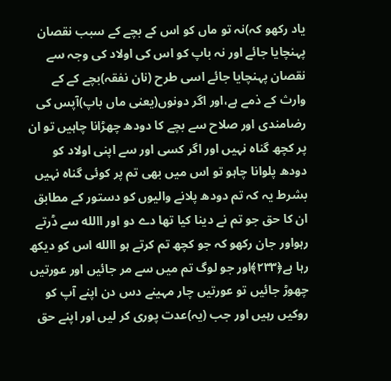یاد رکھو کہ)نہ تو ماں کو اس کے بچے کے سبب نقصان پہنچایا جائے اور نہ باپ کو اس کی اولاد کی وجہ سے نقصان پہنچایا جائے اسی طرح (نان نفقہ)بچے کے کے وارث کے ذمے ہے،اور اگر دونوں(یعنی ماں باپ)آپس کی رضامندی اور صلاح سے بچے کا دودھ چھڑانا چاہیں تو ان پر کچھ گناہ نہیں اور اگر کسی اور سے اپنی اولاد کو دودھ پلوانا چاہو تو اس میں بھی تم پر کوئی گناہ نہیں بشرط یہ کہ تم دودھ پلانے والیوں کو دستور کے مطابق ان کا حق جو تم نے دینا کیا تھا دے دو اور االله سے ڈرتے رہواور جان رکھو کہ جو کچھ تم کرتے ہو االله اس کو دیکھ رہا ہے﴿۲۳۳﴾اور جو لوگ تم میں سے مر جائیں اور عورتیں چھوڑ جائیں تو عورتیں چار مہینے دس دن اپنے آپ کو روکیں رہیں اور جب (یہ)عدت پوری کر لیں اور اپنے حق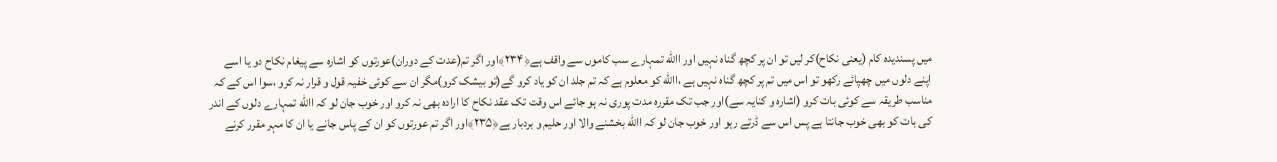میں پسندیدہ کام (یعنی نکاح)کر لیں تو ان پر کچھ گناہ نہیں اور االله تمہارے سب کاموں سے واقف ہے﴿۲۳۴﴾اور اگر تم(عدت کے دوران)عورتوں کو اشارہ سے پیغام نکاح دو یا اسے اپنے دلوں میں چھپائے رکھو تو اس میں تم پر کچھ گناہ نہیں ہے ،االله کو معلوم ہے کہ تم جلد ان کو یاد کرو گے(تو بیشک کرو)مگر ان سے کوئی خفیہ قول و قرار نہ کرو ،سوا اس کے کہ مناسب طریقہ سے کوئی بات کرو (اشارہ و کنایہ سے)اور جب تک مقررہ مدت پوری نہ ہو جائے اس وقت تک عقد نکاح کا ارادہ بھی نہ کرو اور خوب جان لو کہ االله تمہارے دلوں کے اندر کی بات کو بھی خوب جانتا ہے پس اس سے ڈرتے رہو اور خوب جان لو کہ االله بخشنے والا اور حلیم و بردبار ہے﴿۲۳۵﴾اور اگر تم عورتوں کو ان کے پاس جانے یا ان کا مہر مقرر کرنے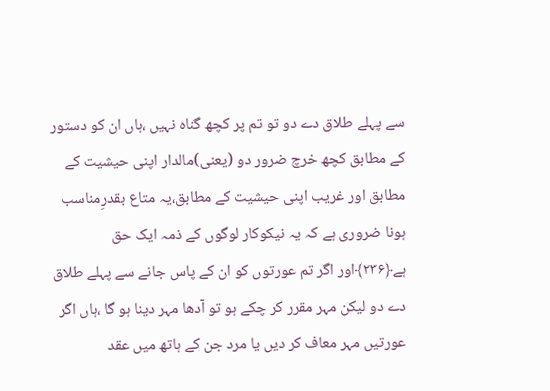سے پہلے طلاق دے دو تو تم پر کچھ گناہ نہیں ،ہاں ان کو دستور کے مطابق کچھ خرچ ضرور دو (یعنی)مالدار اپنی حیشیت کے مطابق اور غریب اپنی حیشیت کے مطابق،یہ متاع بقدرِمناسب ہونا ضروری ہے کہ یہ نیکوکار لوگوں کے ذمہ ایک حق ہے﴿۲۳۶﴾اور اگر تم عورتوں کو ان کے پاس جانے سے پہلے طلاق دے دو لیکن مہر مقرر کر چکے ہو تو آدھا مہر دینا ہو گا ،ہاں اگر عورتیں مہر معاف کر دیں یا مرد جن کے ہاتھ میں عقد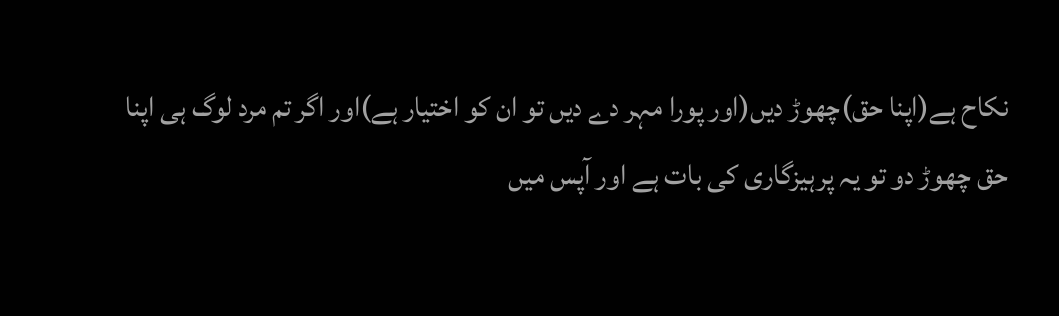نکاح ہے(اپنا حق)چھوڑ دیں(اور پورا مہر دے دیں تو ان کو اختیار ہے)اور اگر تم مرد لوگ ہی اپنا حق چھوڑ دو تو یہ پرہیزگاری کی بات ہے اور آپس میں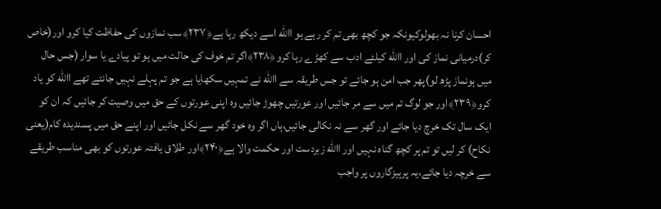احسان کرنا نہ بھولوکیونکہ جو کچھ بھی تم کر رہے ہو االله اسے دیکھ رہا ہے﴿۲۳۷﴾سب نمازوں کی حفاظت کیا کرو اور(خاص کر)درمیانی نماز کی اور االله کیلئے ادب سے کھڑے رہا کرو﴿۲۳۸﴾اگر تم خوف کی حالت میں ہو تو پیادے یا سوار (جس حال میں ہونماز پڑھ لو)پھر جب امن ہو جائے تو جس طریقہ سے االله نے تمہیں سکھایا ہے جو تم پہلے نہیں جانتے تھے االله کو یاد کرو﴿۲۳۹﴾اور جو لوگ تم میں سے مر جائیں اور عورتیں چھوڑ جائیں وہ اپنی عورتوں کے حق میں وصیت کر جائیں کہ ان کو ایک سال تک خرچ دیا جائے اور گھر سے نہ نکالی جائیں،ہاں اگر وہ خود گھر سے نکل جائیں اور اپنے حق میں پسندیدہ کام(یعنی نکاح) کر لیں تو تم پر کچھ گناہ نہیں اور االله زبردست اور حکمت والا ہے﴿۲۴۰﴾اور طلاق یافتہ عورتوں کو بھی مناسب طریقے سے خرچہ دیا جائے،یہ پرہیزگاروں پر واجب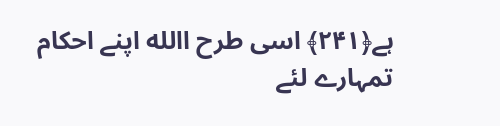ہے﴿۲۴۱﴾ اسی طرح االله اپنے احکام تمہارے لئے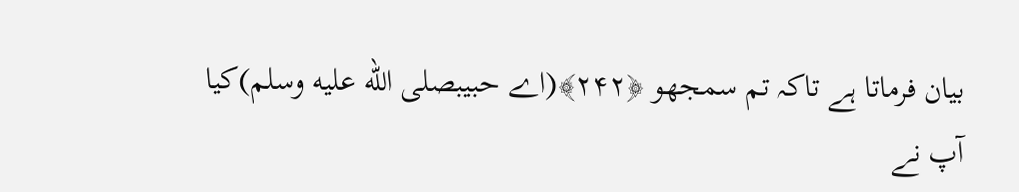بیان فرماتا ہے تاکہ تم سمجھو ﴿۲۴۲﴾(اے حبیبصلى الله عليه وسلم)کیا آپ نے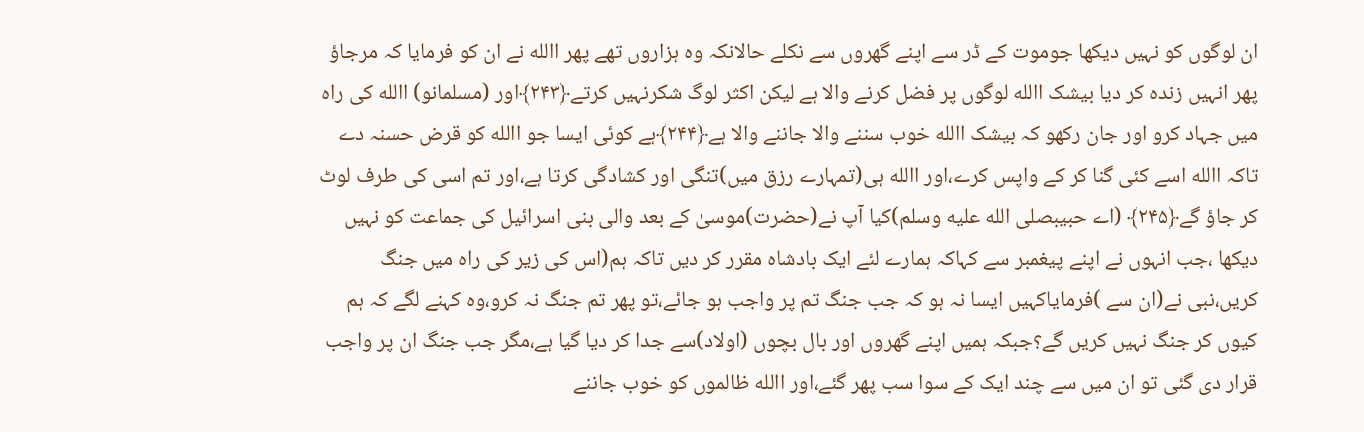ان لوگوں کو نہیں دیکھا جوموت کے ڈر سے اپنے گھروں سے نکلے حالانکہ وہ ہزاروں تھے پھر االله نے ان کو فرمایا کہ مرجاؤ پھر انہیں زندہ کر دیا بیشک االله لوگوں پر فضل کرنے والا ہے لیکن اکثر لوگ شکرنہیں کرتے﴿۲۴۳﴾اور (مسلمانو) االله کی راہ میں جہاد کرو اور جان رکھو کہ بیشک االله خوب سننے والا جاننے والا ہے﴿۲۴۴﴾ہے کوئی ایسا جو االله کو قرض حسنہ دے تاکہ االله اسے کئی گنا کر کے واپس کرے،اور االله ہی(تمہارے رزق میں)تنگی اور کشادگی کرتا ہے،اور تم اسی کی طرف لوٹ کر جاؤ گے﴿۲۴۵﴾ (اے حبیبصلى الله عليه وسلم)کیا آپ نے(حضرت)موسیٰ کے بعد والی بنی اسرائیل کی جماعت کو نہیں دیکھا ،جب انہوں نے اپنے پیغمبر سے کہاکہ ہمارے لئے ایک بادشاہ مقرر کر دیں تاکہ ہم(اس کی زیر کی راہ میں جنگ کریں،نبی نے(ان سے )فرمایاکہیں ایسا نہ ہو کہ جب جنگ تم پر واجب ہو جائے،تو پھر تم جنگ نہ کرو،وہ کہنے لگے کہ ہم کیوں کر جنگ نہیں کریں گے؟جبکہ ہمیں اپنے گھروں اور بال بچوں (اولاد)سے جدا کر دیا گیا ہے،مگر جب جنگ ان پر واجب قرار دی گئی تو ان میں سے چند ایک کے سوا سب پھر گئے،اور االله ظالموں کو خوب جاننے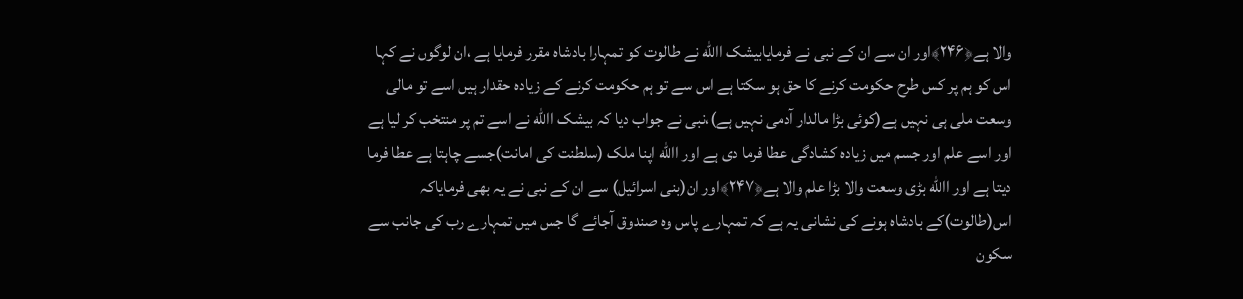والا ہے﴿۲۴۶﴾اور ان سے ان کے نبی نے فرمایابیشک االله نے طالوت کو تمہارا بادشاہ مقرر فرمایا ہے ،ان لوگوں نے کہا اس کو ہم پر کس طرح حکومت کرنے کا حق ہو سکتا ہے اس سے تو ہم حکومت کرنے کے زیادہ حقدار ہیں اسے تو مالی وسعت ملی ہی نہیں ہے(کوئی بڑا مالدار آدمی نہیں ہے)،نبی نے جواب دیا کہ بیشک االله نے اسے تم پر منتخب کر لیا ہے اور اسے علم اور جسم میں زیادہ کشادگی عطا فرما دی ہے اور االله اپنا ملک (سلطنت کی امانت)جسے چاہتا ہے عطا فرما دیتا ہے اور االله بڑی وسعت والا بڑا علم والا ہے﴿۲۴۷﴾اور ان(بنی اسرائیل) سے ان کے نبی نے یہ بھی فرمایاکہ اس(طالوت)کے بادشاہ ہونے کی نشانی یہ ہے کہ تمہارے پاس وہ صندوق آجائے گا جس میں تمہارے رب کی جانب سے سکون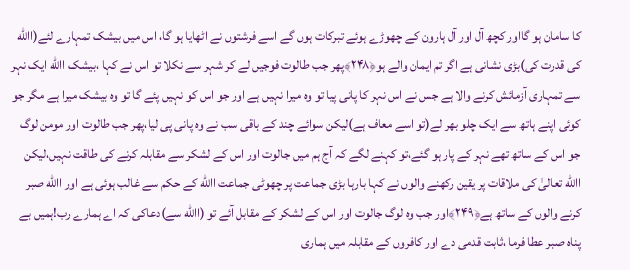کا سامان ہو گااور کچھ آل اور آل ہارون کے چھوڑے ہوئے تبرکات ہوں گے اسے فرشتوں نے اٹھایا ہو گا، اس میں بیشک تمہارے لئے(االله کی قدرت کی)بڑی نشانی ہے اگر تم ایمان والے ہو﴿۲۴۸﴾پھر جب طالوت فوجیں لے کر شہر سے نکلا تو اس نے کہا ،بیشک االله ایک نہر سے تمہاری آزمائش کرنے والا ہے جس نے اس نہر کا پانی پیا تو وہ میرا نہیں ہے اور جو اس کو نہیں پئے گا تو وہ بیشک میرا ہے مگر جو کوئی اپنے ہاتھ سے ایک چلو بھر لے(تو اسے معاف ہے)لیکن سوائے چند کے باقی سب نے وہ پانی پی لیا،پھر جب طالوت اور مومن لوگ جو اس کے ساتھ تھے نہر کے پار ہو گئے،تو کہنے لگے کہ آج ہم میں جالوت اور اس کے لشکر سے مقابلہ کرنے کی طاقت نہیں،لیکن االله تعالیٰ کی ملاقات پر یقین رکھنے والوں نے کہا بارہا بڑی جماعت پر چھوٹی جماعت االله کے حکم سے غالب ہوئی ہے اور االله صبر کرنے والوں کے ساتھ ہے﴿۲۴۹﴾اور جب وہ لوگ جالوت اور اس کے لشکر کے مقابل آئے تو (االله سے)دعاکی کہ اے ہمارے رب!ہمیں بے پناہ صبر عطا فرما ،ثابت قدمی دے اور کافروں کے مقابلہ میں ہماری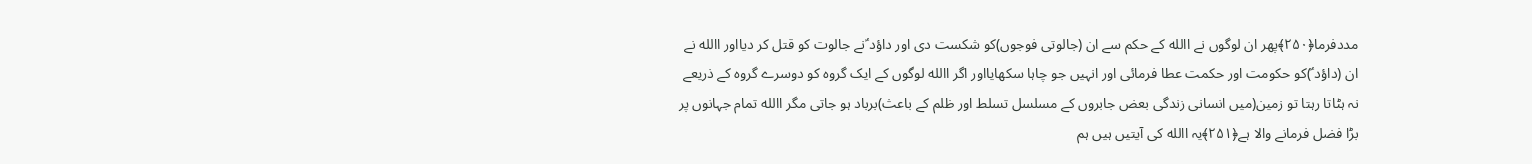مددفرما﴿۲۵۰﴾پھر ان لوگوں نے االله کے حکم سے ان (جالوتی فوجوں)کو شکست دی اور داؤد ؑنے جالوت کو قتل کر دیااور االله نے ان (داؤد ؑ)کو حکومت اور حکمت عطا فرمائی اور انہیں جو چاہا سکھایااور اگر االله لوگوں کے ایک گروہ کو دوسرے گروہ کے ذریعے نہ ہٹاتا رہتا تو زمین(میں انسانی زندگی بعض جابروں کے مسلسل تسلط اور ظلم کے باعث)برباد ہو جاتی مگر االله تمام جہانوں پر بڑا فضل فرمانے والا ہے﴿۲۵۱﴾یہ االله کی آیتیں ہیں ہم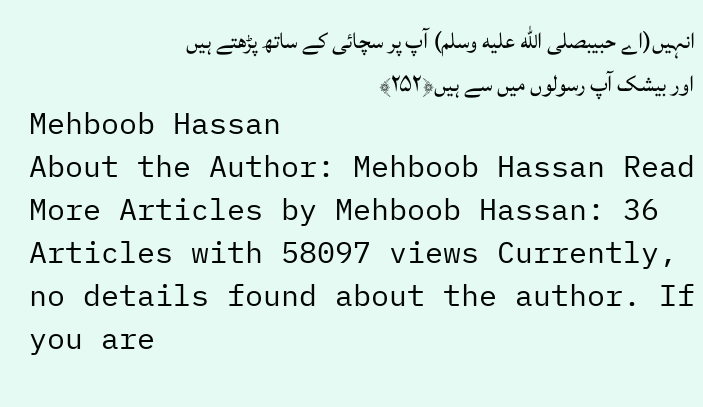انہیں(اے حبیبصلى الله عليه وسلم) آپ پر سچائی کے ساتھ پڑھتے ہیں اور بیشک آپ رسولوں میں سے ہیں﴿۲۵۲﴾
Mehboob Hassan
About the Author: Mehboob Hassan Read More Articles by Mehboob Hassan: 36 Articles with 58097 views Currently, no details found about the author. If you are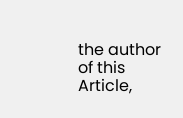the author of this Article,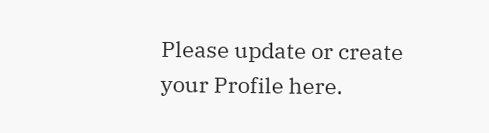Please update or create your Profile here.